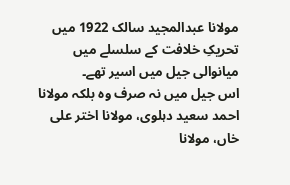مولانا عبدالمجید سالک 1922 میں تحریکِ خلافت کے سلسلے میں میانوالی جیل میں اسیر تھے۔
اس جیل میں نہ صرف وہ بلکہ مولانا احمد سعید دہلوی، مولانا اختر علی خاں، مولانا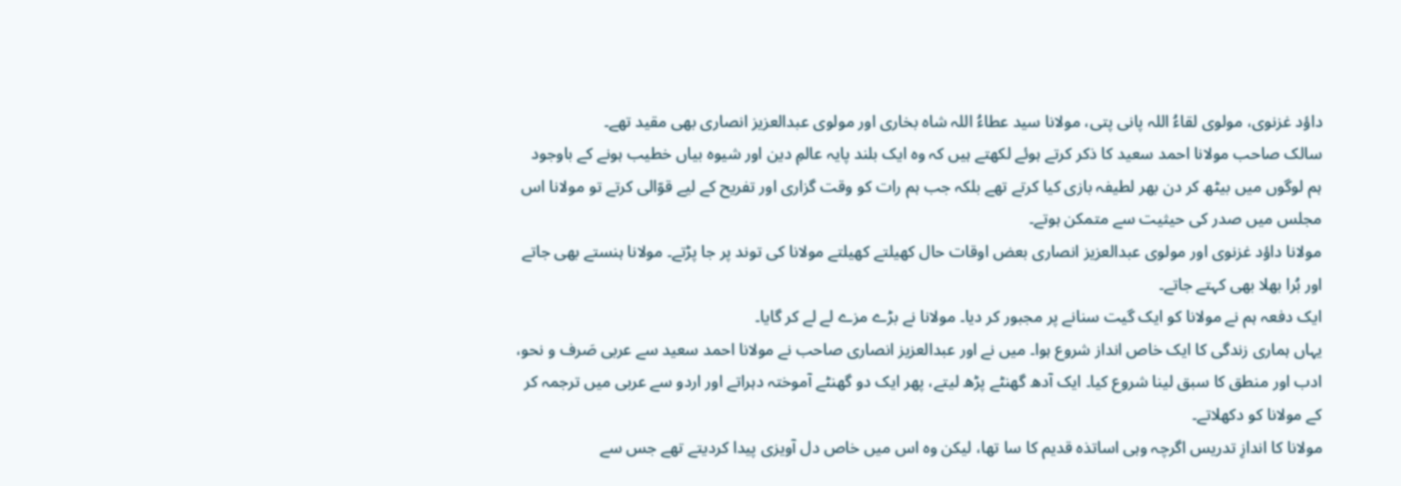داؤد غزنوی، مولوی لقاءُ اللہ پانی پتی، مولانا سید عطاءُ اللہ شاہ بخاری اور مولوی عبدالعزیز انصاری بھی مقید تھے۔
سالک صاحب مولانا احمد سعید کا ذکر کرتے ہوئے لکھتے ہیں کہ وہ ایک بلند پایہ عالمِ دین اور شیوہ بیاں خطیب ہونے کے باوجود ہم لوگوں میں بیٹھ کر دن بھر لطیفہ بازی کیا کرتے تھے بلکہ جب ہم رات کو وقت گزاری اور تفریح کے لیے قوّالی کرتے تو مولانا اس مجلس میں صدر کی حیثیت سے متمکن ہوتے۔
مولانا داؤد غزنوی اور مولوی عبدالعزیز انصاری بعض اوقات حال کھیلتے کھیلتے مولانا کی توند پر جا پڑتے۔ مولانا ہنستے بھی جاتے اور بُرا بھلا بھی کہتے جاتے۔
ایک دفعہ ہم نے مولانا کو ایک گیت سنانے پر مجبور کر دیا۔ مولانا نے بڑے مزے لے لے کر گایا۔
یہاں ہماری زندگی کا ایک خاص انداز شروع ہوا۔ میں نے اور عبدالعزیز انصاری صاحب نے مولانا احمد سعید سے عربی صَرف و نحو، ادب اور منطق کا سبق لینا شروع کیا۔ ایک آدھ گھنٹے پڑھ لیتے، پھر ایک دو گھنٹے آموختہ دہراتے اور اردو سے عربی میں ترجمہ کر کے مولانا کو دکھلاتے۔
مولانا کا اندازِ تدریس اگرچہ وہی اساتذہ قدیم کا سا تھا، لیکن وہ اس میں خاص دل آویزی پیدا کردیتے تھے جس سے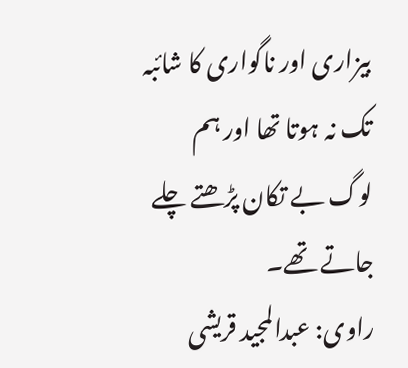بیزاری اور ناگواری کا شائبہ تک نہ ہوتا تھا اور ہم لوگ بے تکان پڑھتے چلے جاتے تھے۔
راوی: عبدالمجید قریشی